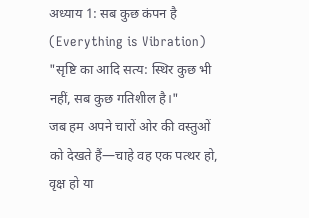अध्याय 1: सब कुछ कंपन है (Everything is Vibration)
"सृष्टि का आदि सत्य: स्थिर कुछ भी नहीं, सब कुछ गतिशील है।"
जब हम अपने चारों ओर की वस्तुओं को देखते हैं—चाहे वह एक पत्थर हो, वृक्ष हो या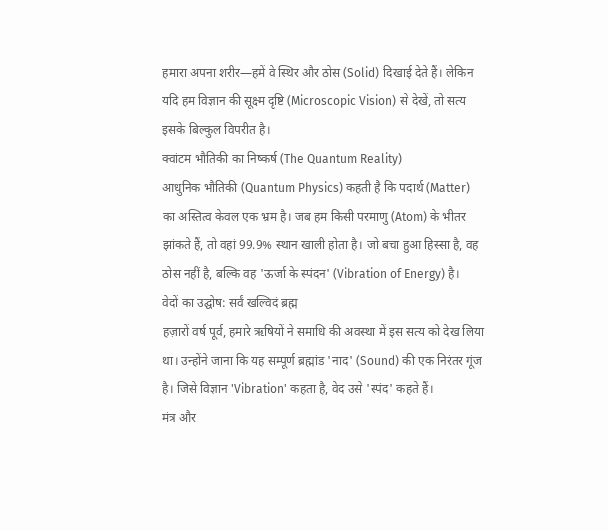हमारा अपना शरीर—हमें वे स्थिर और ठोस (Solid) दिखाई देते हैं। लेकिन यदि हम विज्ञान की सूक्ष्म दृष्टि (Microscopic Vision) से देखें, तो सत्य इसके बिल्कुल विपरीत है।
क्वांटम भौतिकी का निष्कर्ष (The Quantum Reality)
आधुनिक भौतिकी (Quantum Physics) कहती है कि पदार्थ (Matter) का अस्तित्व केवल एक भ्रम है। जब हम किसी परमाणु (Atom) के भीतर झांकते हैं, तो वहां 99.9% स्थान खाली होता है। जो बचा हुआ हिस्सा है, वह ठोस नहीं है, बल्कि वह 'ऊर्जा के स्पंदन' (Vibration of Energy) है।
वेदों का उद्घोष: सर्वं खल्विदं ब्रह्म
हज़ारों वर्ष पूर्व, हमारे ऋषियों ने समाधि की अवस्था में इस सत्य को देख लिया था। उन्होंने जाना कि यह सम्पूर्ण ब्रह्मांड 'नाद' (Sound) की एक निरंतर गूंज है। जिसे विज्ञान 'Vibration' कहता है, वेद उसे 'स्पंद' कहते हैं।
मंत्र और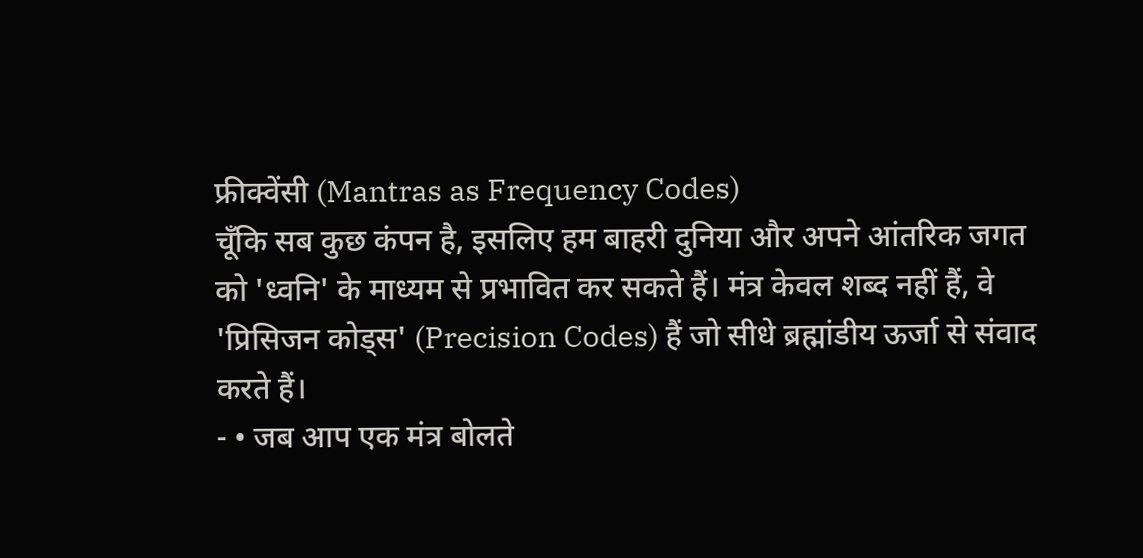फ्रीक्वेंसी (Mantras as Frequency Codes)
चूँकि सब कुछ कंपन है, इसलिए हम बाहरी दुनिया और अपने आंतरिक जगत को 'ध्वनि' के माध्यम से प्रभावित कर सकते हैं। मंत्र केवल शब्द नहीं हैं, वे 'प्रिसिजन कोड्स' (Precision Codes) हैं जो सीधे ब्रह्मांडीय ऊर्जा से संवाद करते हैं।
- • जब आप एक मंत्र बोलते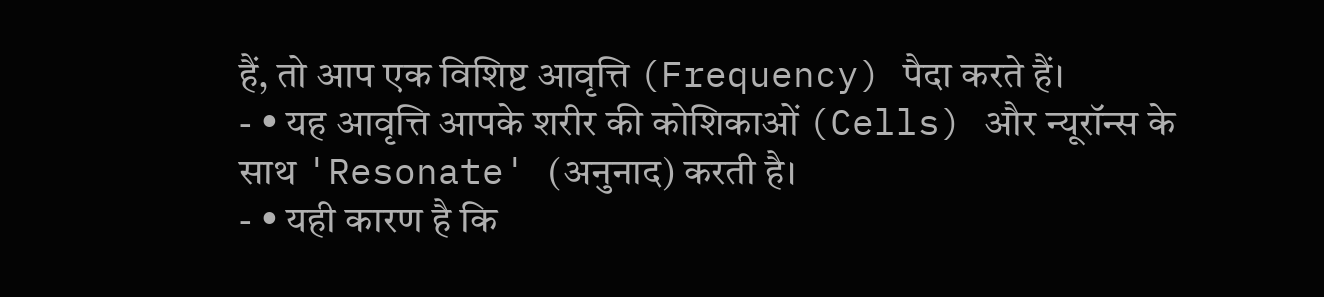हैं, तो आप एक विशिष्ट आवृत्ति (Frequency) पैदा करते हैं।
- • यह आवृत्ति आपके शरीर की कोशिकाओं (Cells) और न्यूरॉन्स के साथ 'Resonate' (अनुनाद) करती है।
- • यही कारण है कि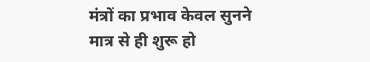मंत्रों का प्रभाव केवल सुनने मात्र से ही शुरू हो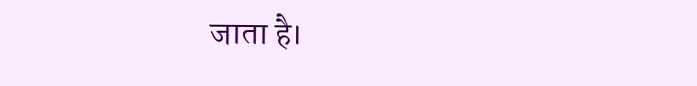जाता है।